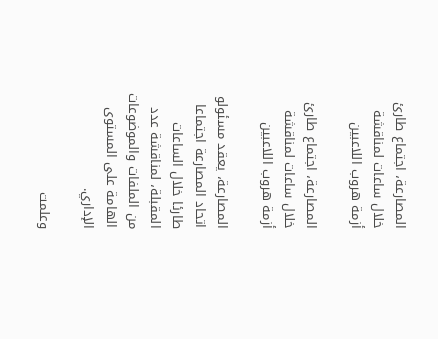المصارعة، اجتماع طارئ خلال ساعات لمناقشة أزمة هروب اللاعبين

المصارعة، اجتماع طارئ خلال ساعات لمناقشة أزمة هروب اللاعبين

المصارعة، يعقد مسئولو اتحاد المصارعة اجتماعا طارئا خلال الساعات المقبلة، لمناقشة عدد من الملفات والموضوعات الهامة على المستوى الإداري.

وعلمت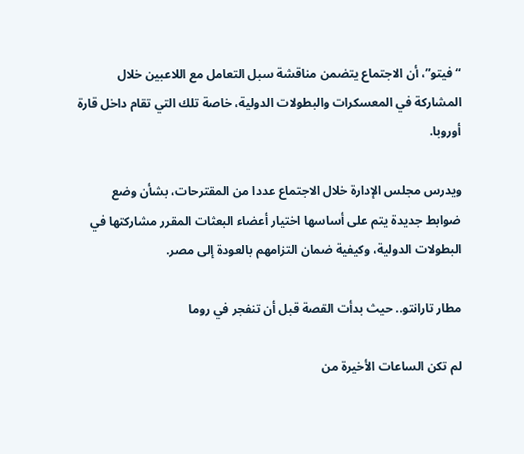“فيتو”، أن الاجتماع يتضمن مناقشة سبل التعامل مع اللاعبين خلال المشاركة في المعسكرات والبطولات الدولية، خاصة تلك التي تقام داخل قارة أوروبا.

ويدرس مجلس الإدارة خلال الاجتماع عددا من المقترحات، بشأن وضع ضوابط جديدة يتم على أساسها اختيار أعضاء البعثات المقرر مشاركتها في البطولات الدولية، وكيفية ضمان التزامهم بالعودة إلى مصر.

مطار تارانتو.. حيث بدأت القصة قبل أن تنفجر في روما

لم تكن الساعات الأخيرة من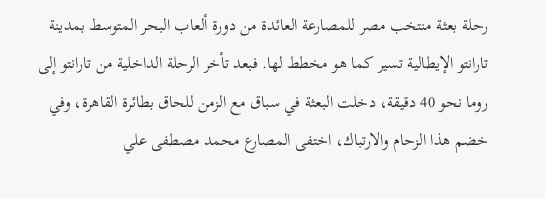رحلة بعثة منتخب مصر للمصارعة العائدة من دورة ألعاب البحر المتوسط بمدينة تارانتو الإيطالية تسير كما هو مخطط لها. فبعد تأخر الرحلة الداخلية من تارانتو إلى روما نحو 40 دقيقة، دخلت البعثة في سباق مع الزمن للحاق بطائرة القاهرة، وفي خضم هذا الزحام والارتباك، اختفى المصارع محمد مصطفى علي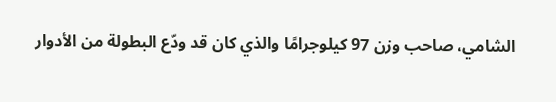الشامي، صاحب وزن 97 كيلوجرامًا والذي كان قد ودّع البطولة من الأدوار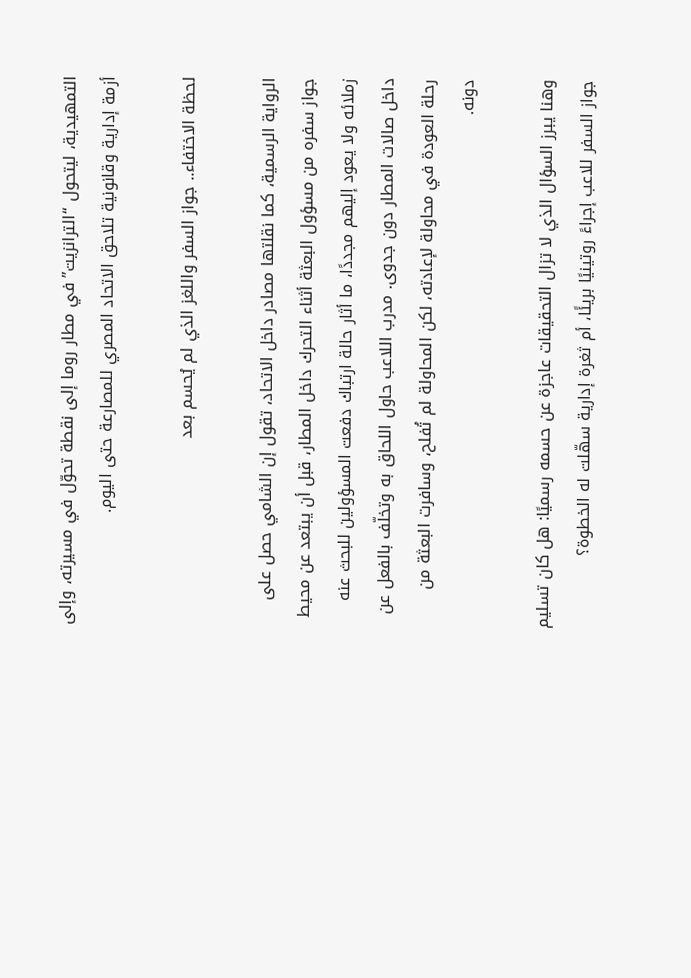التمهيدية، ليتحول “الترانزيت” في مطار روما إلى نقطة تحوّل في مسيرته، وإلى أزمة إدارية وقانونية تلاحق الاتحاد المصري للمصارعة حتى اليوم.

لحظة الاختفاء.. جواز السفر واللغز الذي لم يُحسم بعد

الرواية الرسمية، كما نقلتها مصادر داخل الاتحاد، تقول إن الشامي حصل على جواز سفره من مسؤول البعثة أثناء التحرك داخل المطار، قبل أن يبتعد عن محيط زملائه ولا يعود إليهم مجددًا، ما أثار حالة ارتباك دفعت المسؤولين للبحث عنه داخل صالات المطار دون جدوى. مدرب اللاعب حاول اللحاق به وتخلّف بالفعل عن رحلة العودة في محاولة لإعادته، لكن المحاولة لم تُفلح، وسافرت البعثة من دونه.

وهنا يبرز السؤال الذي لا تزال التحقيقات عاجزة عن حسمه رسميًا: هل كان تسليم جواز السفر للاعب إجراءً روتينيًا بريئًا، أم ثغرة إدارية سهّلت له الخطوة؟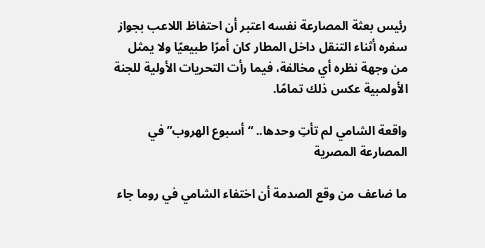رئيس بعثة المصارعة نفسه اعتبر أن احتفاظ اللاعب بجواز سفره أثناء التنقل داخل المطار كان أمرًا طبيعيًا ولا يمثل من وجهة نظره أي مخالفة، فيما رأت التحريات الأولية للجنة الأولمبية عكس ذلك تمامًا.

واقعة الشامي لم تأتِ وحدها.. “أسبوع الهروب” في المصارعة المصرية

ما ضاعف من وقع الصدمة أن اختفاء الشامي في روما جاء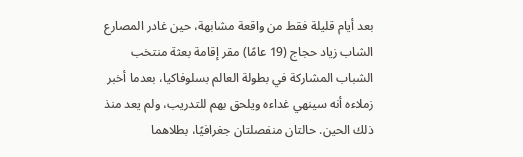بعد أيام قليلة فقط من واقعة مشابهة، حين غادر المصارع الشاب زياد حجاج (19 عامًا) مقر إقامة بعثة منتخب الشباب المشاركة في بطولة العالم بسلوفاكيا، بعدما أخبر زملاءه أنه سينهي غداءه ويلحق بهم للتدريب، ولم يعد منذ ذلك الحين. حالتان منفصلتان جغرافيًا، بطلاهما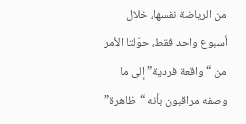من الرياضة نفسها، خلال أسبوع واحد فقط، حوّلتا الأمر من “واقعة فردية” إلى ما وصفه مراقبون بأنه “ظاهرة”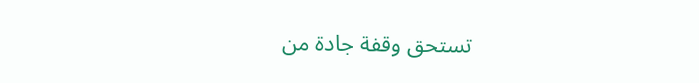تستحق وقفة جادة من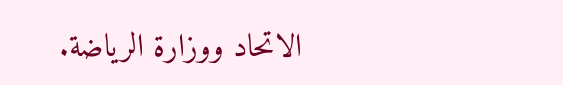الاتحاد ووزارة الرياضة.